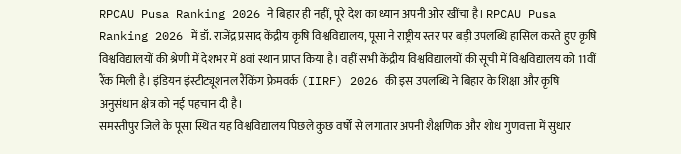RPCAU Pusa Ranking 2026 ने बिहार ही नहीं, पूरे देश का ध्यान अपनी ओर खींचा है। RPCAU Pusa Ranking 2026 में डॉ. राजेंद्र प्रसाद केंद्रीय कृषि विश्वविद्यालय, पूसा ने राष्ट्रीय स्तर पर बड़ी उपलब्धि हासिल करते हुए कृषि विश्वविद्यालयों की श्रेणी में देशभर में 8वां स्थान प्राप्त किया है। वहीं सभी केंद्रीय विश्वविद्यालयों की सूची में विश्वविद्यालय को 11वीं रैंक मिली है। इंडियन इंस्टीट्यूशनल रैंकिंग फ्रेमवर्क (IIRF) 2026 की इस उपलब्धि ने बिहार के शिक्षा और कृषि अनुसंधान क्षेत्र को नई पहचान दी है।
समस्तीपुर जिले के पूसा स्थित यह विश्वविद्यालय पिछले कुछ वर्षों से लगातार अपनी शैक्षणिक और शोध गुणवत्ता में सुधार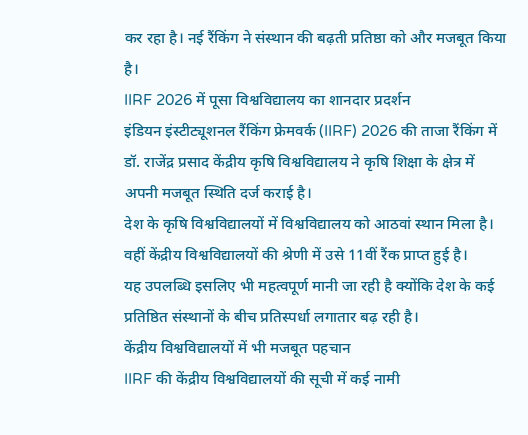कर रहा है। नई रैंकिंग ने संस्थान की बढ़ती प्रतिष्ठा को और मजबूत किया है।
IIRF 2026 में पूसा विश्वविद्यालय का शानदार प्रदर्शन
इंडियन इंस्टीट्यूशनल रैंकिंग फ्रेमवर्क (IIRF) 2026 की ताजा रैंकिंग में डॉ. राजेंद्र प्रसाद केंद्रीय कृषि विश्वविद्यालय ने कृषि शिक्षा के क्षेत्र में अपनी मजबूत स्थिति दर्ज कराई है।
देश के कृषि विश्वविद्यालयों में विश्वविद्यालय को आठवां स्थान मिला है। वहीं केंद्रीय विश्वविद्यालयों की श्रेणी में उसे 11वीं रैंक प्राप्त हुई है।
यह उपलब्धि इसलिए भी महत्वपूर्ण मानी जा रही है क्योंकि देश के कई प्रतिष्ठित संस्थानों के बीच प्रतिस्पर्धा लगातार बढ़ रही है।
केंद्रीय विश्वविद्यालयों में भी मजबूत पहचान
IIRF की केंद्रीय विश्वविद्यालयों की सूची में कई नामी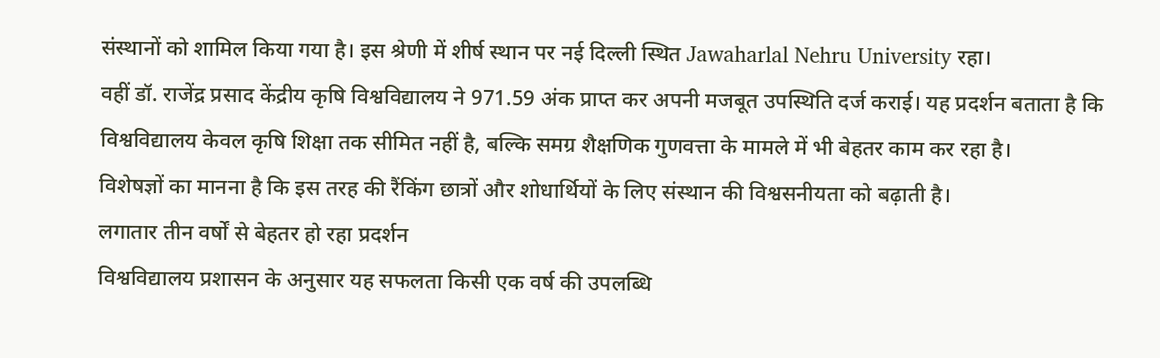संस्थानों को शामिल किया गया है। इस श्रेणी में शीर्ष स्थान पर नई दिल्ली स्थित Jawaharlal Nehru University रहा।
वहीं डॉ. राजेंद्र प्रसाद केंद्रीय कृषि विश्वविद्यालय ने 971.59 अंक प्राप्त कर अपनी मजबूत उपस्थिति दर्ज कराई। यह प्रदर्शन बताता है कि विश्वविद्यालय केवल कृषि शिक्षा तक सीमित नहीं है, बल्कि समग्र शैक्षणिक गुणवत्ता के मामले में भी बेहतर काम कर रहा है।
विशेषज्ञों का मानना है कि इस तरह की रैंकिंग छात्रों और शोधार्थियों के लिए संस्थान की विश्वसनीयता को बढ़ाती है।
लगातार तीन वर्षों से बेहतर हो रहा प्रदर्शन
विश्वविद्यालय प्रशासन के अनुसार यह सफलता किसी एक वर्ष की उपलब्धि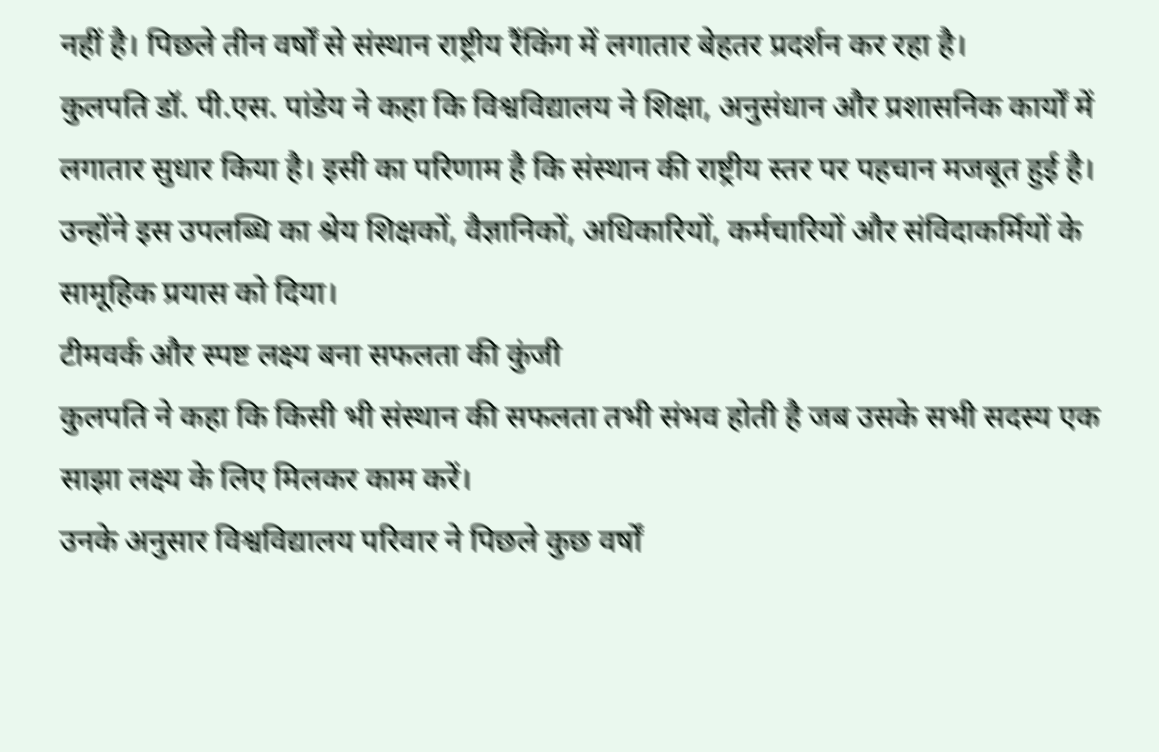नहीं है। पिछले तीन वर्षों से संस्थान राष्ट्रीय रैंकिंग में लगातार बेहतर प्रदर्शन कर रहा है।
कुलपति डॉ. पी.एस. पांडेय ने कहा कि विश्वविद्यालय ने शिक्षा, अनुसंधान और प्रशासनिक कार्यों में लगातार सुधार किया है। इसी का परिणाम है कि संस्थान की राष्ट्रीय स्तर पर पहचान मजबूत हुई है।
उन्होंने इस उपलब्धि का श्रेय शिक्षकों, वैज्ञानिकों, अधिकारियों, कर्मचारियों और संविदाकर्मियों के सामूहिक प्रयास को दिया।
टीमवर्क और स्पष्ट लक्ष्य बना सफलता की कुंजी
कुलपति ने कहा कि किसी भी संस्थान की सफलता तभी संभव होती है जब उसके सभी सदस्य एक साझा लक्ष्य के लिए मिलकर काम करें।
उनके अनुसार विश्वविद्यालय परिवार ने पिछले कुछ वर्षों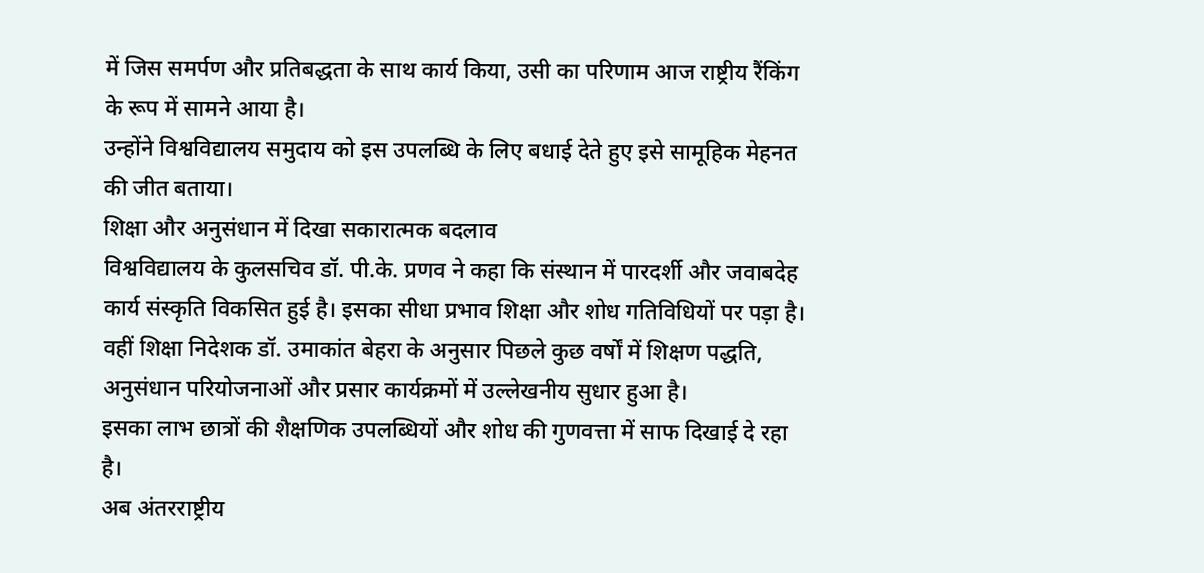में जिस समर्पण और प्रतिबद्धता के साथ कार्य किया, उसी का परिणाम आज राष्ट्रीय रैंकिंग के रूप में सामने आया है।
उन्होंने विश्वविद्यालय समुदाय को इस उपलब्धि के लिए बधाई देते हुए इसे सामूहिक मेहनत की जीत बताया।
शिक्षा और अनुसंधान में दिखा सकारात्मक बदलाव
विश्वविद्यालय के कुलसचिव डॉ. पी.के. प्रणव ने कहा कि संस्थान में पारदर्शी और जवाबदेह कार्य संस्कृति विकसित हुई है। इसका सीधा प्रभाव शिक्षा और शोध गतिविधियों पर पड़ा है।
वहीं शिक्षा निदेशक डॉ. उमाकांत बेहरा के अनुसार पिछले कुछ वर्षों में शिक्षण पद्धति, अनुसंधान परियोजनाओं और प्रसार कार्यक्रमों में उल्लेखनीय सुधार हुआ है।
इसका लाभ छात्रों की शैक्षणिक उपलब्धियों और शोध की गुणवत्ता में साफ दिखाई दे रहा है।
अब अंतरराष्ट्रीय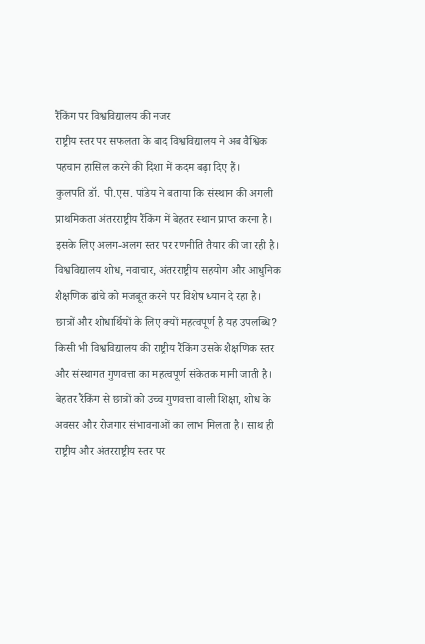रैंकिंग पर विश्वविद्यालय की नजर
राष्ट्रीय स्तर पर सफलता के बाद विश्वविद्यालय ने अब वैश्विक पहचान हासिल करने की दिशा में कदम बढ़ा दिए हैं।
कुलपति डॉ. पी.एस. पांडेय ने बताया कि संस्थान की अगली प्राथमिकता अंतरराष्ट्रीय रैंकिंग में बेहतर स्थान प्राप्त करना है। इसके लिए अलग-अलग स्तर पर रणनीति तैयार की जा रही है।
विश्वविद्यालय शोध, नवाचार, अंतरराष्ट्रीय सहयोग और आधुनिक शैक्षणिक ढांचे को मजबूत करने पर विशेष ध्यान दे रहा है।
छात्रों और शोधार्थियों के लिए क्यों महत्वपूर्ण है यह उपलब्धि?
किसी भी विश्वविद्यालय की राष्ट्रीय रैंकिंग उसके शैक्षणिक स्तर और संस्थागत गुणवत्ता का महत्वपूर्ण संकेतक मानी जाती है।
बेहतर रैंकिंग से छात्रों को उच्च गुणवत्ता वाली शिक्षा, शोध के अवसर और रोजगार संभावनाओं का लाभ मिलता है। साथ ही राष्ट्रीय और अंतरराष्ट्रीय स्तर पर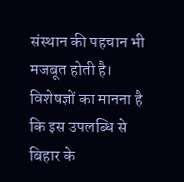संस्थान की पहचान भी मजबूत होती है।
विशेषज्ञों का मानना है कि इस उपलब्धि से बिहार के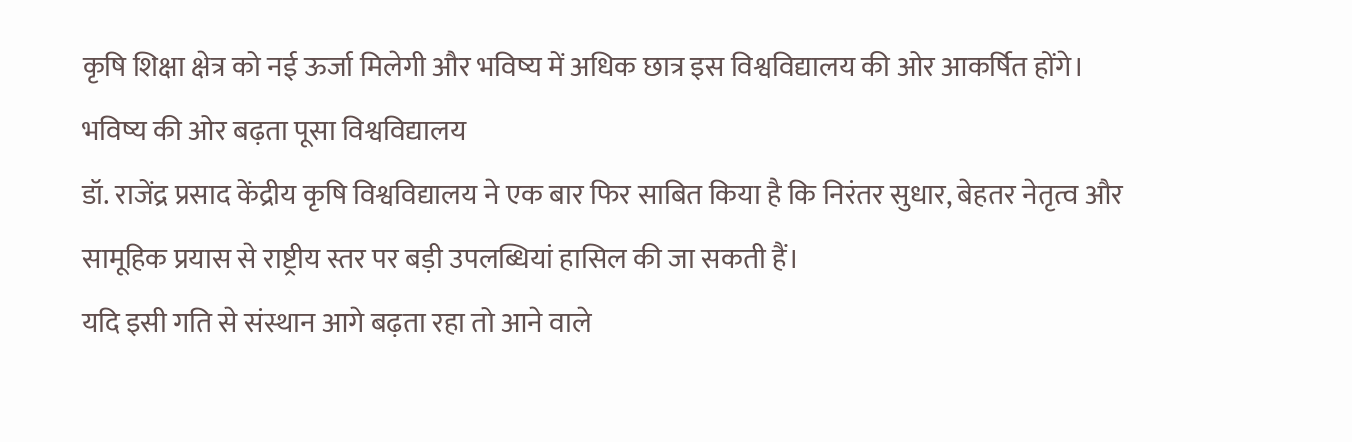कृषि शिक्षा क्षेत्र को नई ऊर्जा मिलेगी और भविष्य में अधिक छात्र इस विश्वविद्यालय की ओर आकर्षित होंगे।
भविष्य की ओर बढ़ता पूसा विश्वविद्यालय
डॉ. राजेंद्र प्रसाद केंद्रीय कृषि विश्वविद्यालय ने एक बार फिर साबित किया है कि निरंतर सुधार, बेहतर नेतृत्व और सामूहिक प्रयास से राष्ट्रीय स्तर पर बड़ी उपलब्धियां हासिल की जा सकती हैं।
यदि इसी गति से संस्थान आगे बढ़ता रहा तो आने वाले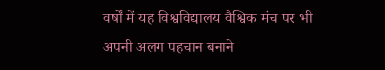वर्षों में यह विश्वविद्यालय वैश्विक मंच पर भी अपनी अलग पहचान बनाने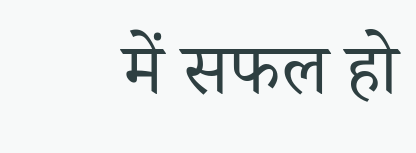में सफल हो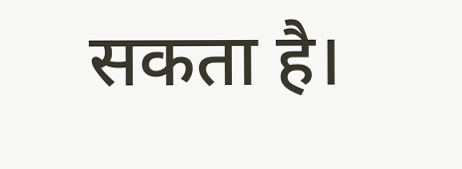सकता है।